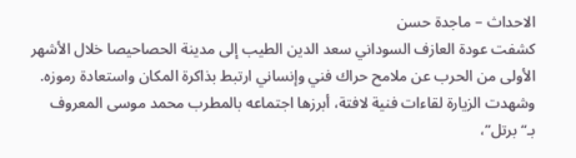الاحداث – ماجدة حسن
كشفت عودة العازف السوداني سعد الدين الطيب إلى مدينة الحصاحيصا خلال الأشهر الأولى من الحرب عن ملامح حراك فني وإنساني ارتبط بذاكرة المكان واستعادة رموزه.
وشهدت الزيارة لقاءات فنية لافتة، أبرزها اجتماعه بالمطرب محمد موسى المعروف بـ“برتل”،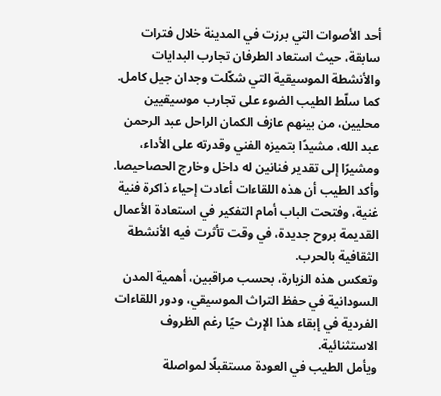أحد الأصوات التي برزت في المدينة خلال فترات سابقة، حيث استعاد الطرفان تجارب البدايات والأنشطة الموسيقية التي شكّلت وجدان جيل كامل.
كما سلّط الطيب الضوء على تجارب موسيقيين محليين، من بينهم عازف الكمان الراحل عبد الرحمن عبد الله، مشيدًا بتميزه الفني وقدرته على الأداء، ومشيرًا إلى تقدير فنانين له داخل وخارج الحصاحيصا.
وأكد الطيب أن هذه اللقاءات أعادت إحياء ذاكرة فنية غنية، وفتحت الباب أمام التفكير في استعادة الأعمال القديمة بروح جديدة، في وقت تأثرت فيه الأنشطة الثقافية بالحرب.
وتعكس هذه الزيارة، بحسب مراقبين، أهمية المدن السودانية في حفظ التراث الموسيقي، ودور اللقاءات الفردية في إبقاء هذا الإرث حيًا رغم الظروف الاستثنائية.
ويأمل الطيب في العودة مستقبلًا لمواصلة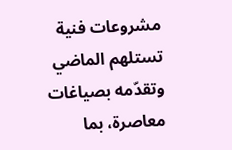مشروعات فنية تستلهم الماضي وتقدّمه بصياغات معاصرة، بما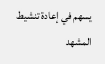يسهم في إعادة تنشيط المشهد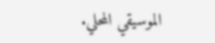الموسيقي المحلي.